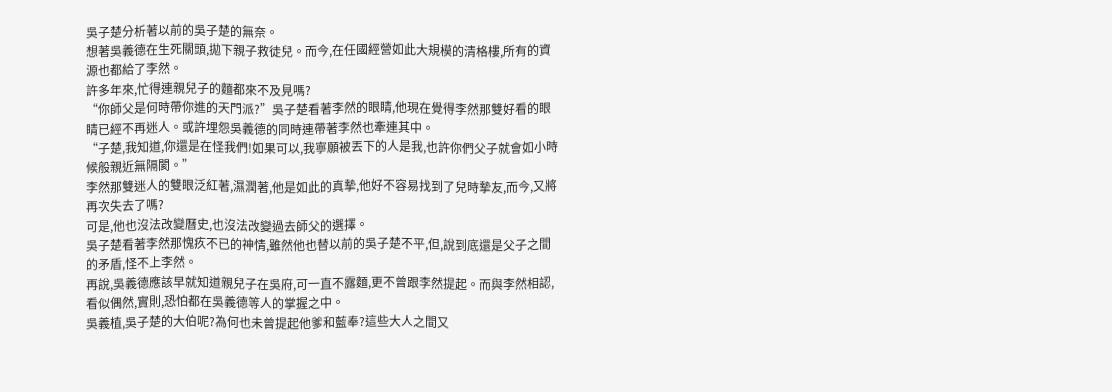吳子楚分析著以前的吳子楚的無奈。
想著吳義德在生死關頭,拋下親子救徒兒。而今,在任國經營如此大規模的清格樓,所有的資源也都給了李然。
許多年來,忙得連親兒子的麵都來不及見嗎?
“你師父是何時帶你進的天門派?”吳子楚看著李然的眼睛,他現在覺得李然那雙好看的眼睛已經不再迷人。或許埋怨吳義德的同時連帶著李然也牽連其中。
“子楚,我知道,你還是在怪我們!如果可以,我寧願被丟下的人是我,也許你們父子就會如小時候般親近無隔閡。”
李然那雙迷人的雙眼泛紅著,濕潤著,他是如此的真摯,他好不容易找到了兒時摯友,而今,又將再次失去了嗎?
可是,他也沒法改變曆史,也沒法改變過去師父的選擇。
吳子楚看著李然那愧疚不已的神情,雖然他也替以前的吳子楚不平,但,說到底還是父子之間的矛盾,怪不上李然。
再說,吳義德應該早就知道親兒子在吳府,可一直不露麵,更不曾跟李然提起。而與李然相認,看似偶然,實則,恐怕都在吳義德等人的掌握之中。
吳義植,吳子楚的大伯呢?為何也未曾提起他爹和藍奉?這些大人之間又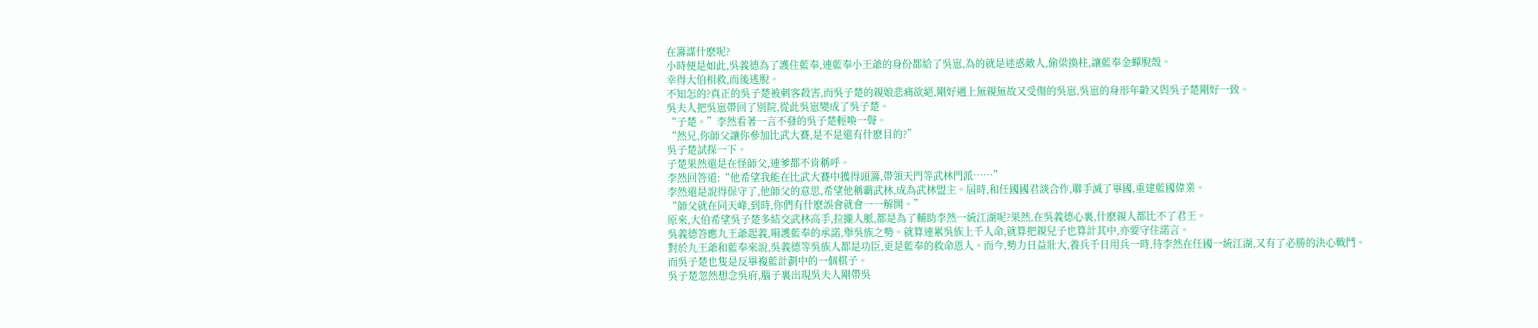在籌謀什麽呢?
小時便是如此,吳義德為了護住藍奉,連藍奉小王爺的身份都給了吳崽,為的就是迷惑敵人,偷梁換柱,讓藍奉金蟬脫殼。
幸得大伯相救,而後逃脫。
不知怎的?真正的吳子楚被刺客殺害,而吳子楚的親娘悲痛欲絕,剛好遇上無親無故又受傷的吳崽,吳崽的身形年齡又與吳子楚剛好一致。
吳夫人把吳崽帶回了別院,從此吳崽變成了吳子楚。
“子楚。”李然看著一言不發的吳子楚輕喚一聲。
“然兄,你師父讓你參加比武大賽,是不是還有什麽目的?”
吳子楚試探一下。
子楚果然還是在怪師父,連爹都不肯稱呼。
李然回答道:“他希望我能在比武大賽中獲得頭籌,帶領天門等武林門派……”
李然還是說得保守了,他師父的意思,希望他稱霸武林,成為武林盟主。屆時,和任國國君談合作,聯手滅了畢國,重建藍國偉業。
“師父就在同天峰,到時,你們有什麽誤會就會一一解開。”
原來,大伯希望吳子楚多結交武林高手,拉攏人脈,都是為了輔助李然一統江湖呢?果然,在吳義德心裏,什麽親人都比不了君王。
吳義德答應九王爺起義,嗬護藍奉的承諾,舉吳族之勢。就算連累吳族上千人命,就算把親兒子也算計其中,亦要守住諾言。
對於九王爺和藍奉來說,吳義德等吳族人都是功臣,更是藍奉的救命恩人。而今,勢力日益壯大,養兵千日用兵一時,待李然在任國一統江湖,又有了必勝的決心戰鬥。
而吳子楚也隻是反畢複藍計劃中的一個棋子。
吳子楚忽然想念吳府,腦子裏出現吳夫人剛帶吳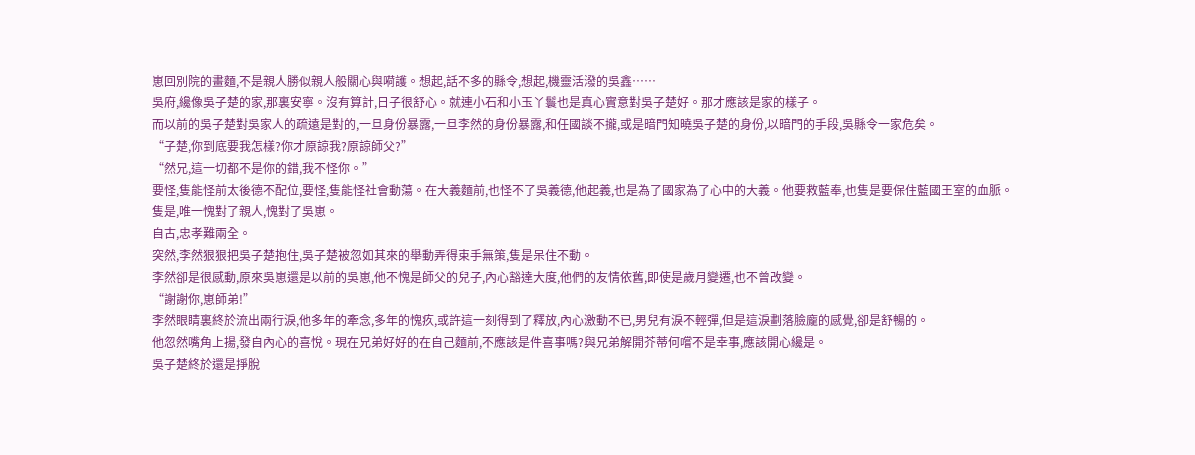崽回別院的畫麵,不是親人勝似親人般關心與嗬護。想起,話不多的縣令,想起,機靈活潑的吳鑫……
吳府,纔像吳子楚的家,那裏安寧。沒有算計,日子很舒心。就連小石和小玉丫鬟也是真心實意對吳子楚好。那才應該是家的樣子。
而以前的吳子楚對吳家人的疏遠是對的,一旦身份暴露,一旦李然的身份暴露,和任國談不攏,或是暗門知曉吳子楚的身份,以暗門的手段,吳縣令一家危矣。
“子楚,你到底要我怎樣?你才原諒我?原諒師父?”
“然兄,這一切都不是你的錯,我不怪你。”
要怪,隻能怪前太後德不配位,要怪,隻能怪社會動蕩。在大義麵前,也怪不了吳義德,他起義,也是為了國家為了心中的大義。他要救藍奉,也隻是要保住藍國王室的血脈。
隻是,唯一愧對了親人,愧對了吳崽。
自古,忠孝難兩全。
突然,李然狠狠把吳子楚抱住,吳子楚被忽如其來的舉動弄得束手無策,隻是呆住不動。
李然卻是很感動,原來吳崽還是以前的吳崽,他不愧是師父的兒子,內心豁達大度,他們的友情依舊,即使是歲月變遷,也不曾改變。
“謝謝你,崽師弟!”
李然眼睛裏終於流出兩行淚,他多年的牽念,多年的愧疚,或許這一刻得到了釋放,內心激動不已,男兒有淚不輕彈,但是這淚劃落臉龐的感覺,卻是舒暢的。
他忽然嘴角上揚,發自內心的喜悅。現在兄弟好好的在自己麵前,不應該是件喜事嗎?與兄弟解開芥蒂何嚐不是幸事,應該開心纔是。
吳子楚終於還是掙脫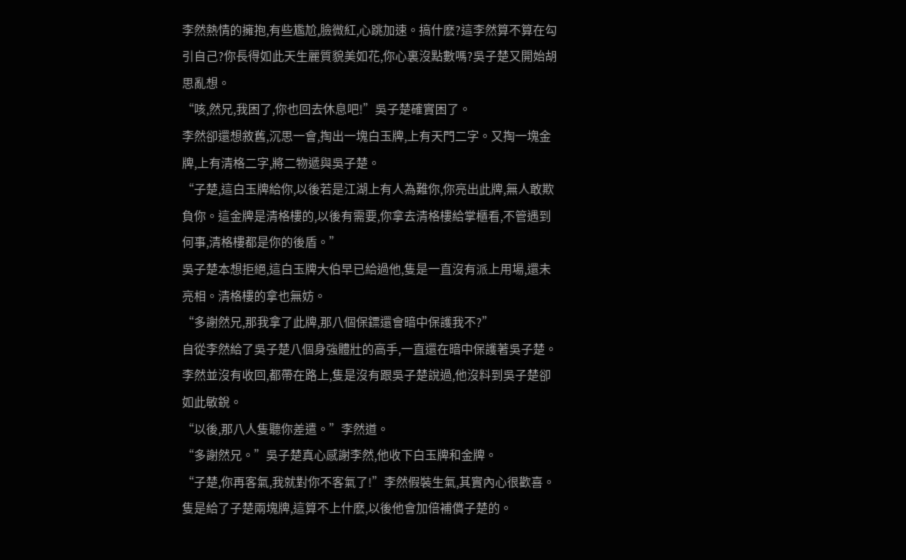李然熱情的擁抱,有些尷尬,臉微紅,心跳加速。搞什麽?這李然算不算在勾引自己?你長得如此天生麗質貌美如花,你心裏沒點數嗎?吳子楚又開始胡思亂想。
“咳,然兄,我困了,你也回去休息吧!”吳子楚確實困了。
李然卻還想敘舊,沉思一會,掏出一塊白玉牌,上有天門二字。又掏一塊金牌,上有清格二字,將二物遞與吳子楚。
“子楚,這白玉牌給你,以後若是江湖上有人為難你,你亮出此牌,無人敢欺負你。這金牌是清格樓的,以後有需要,你拿去清格樓給掌櫃看,不管遇到何事,清格樓都是你的後盾。”
吳子楚本想拒絕,這白玉牌大伯早已給過他,隻是一直沒有派上用場,還未亮相。清格樓的拿也無妨。
“多謝然兄,那我拿了此牌,那八個保鏢還會暗中保護我不?”
自從李然給了吳子楚八個身強體壯的高手,一直還在暗中保護著吳子楚。
李然並沒有收回,都帶在路上,隻是沒有跟吳子楚說過,他沒料到吳子楚卻如此敏銳。
“以後,那八人隻聽你差遣。”李然道。
“多謝然兄。”吳子楚真心感謝李然,他收下白玉牌和金牌。
“子楚,你再客氣,我就對你不客氣了!”李然假裝生氣,其實內心很歡喜。隻是給了子楚兩塊牌,這算不上什麽,以後他會加倍補償子楚的。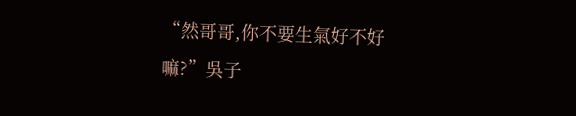“然哥哥,你不要生氣好不好嘛?”吳子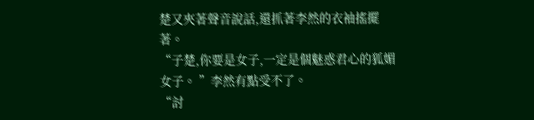楚又夾著聲音說話,還抓著李然的衣袖搖擺著。
“子楚,你要是女子,一定是個魅惑君心的狐媚女子。 ”李然有點受不了。
“討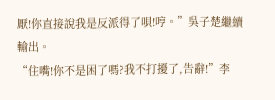厭!你直接說我是反派得了唄!哼。”吳子楚繼續輸出。
“住嘴!你不是困了嗎?我不打擾了,告辭!”李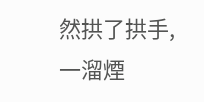然拱了拱手,一溜煙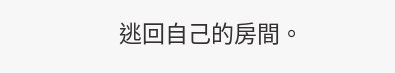逃回自己的房間。